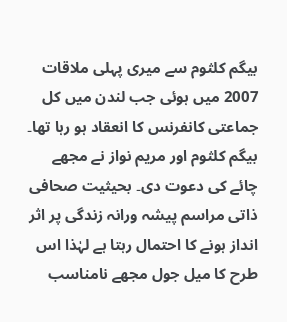بیگم کلثوم سے میری پہلی ملاقات 2007 میں ہوئی جب لندن میں کل جماعتی کانفرنس کا انعقاد ہو رہا تھا۔ بیگم کلثوم اور مریم نواز نے مجھے چائے کی دعوت دی۔ بحیثیت صحافی ذاتی مراسم پیشہ ورانہ زندگی پر اثر انداز ہونے کا احتمال رہتا ہے لہٰذا اس طرح کا میل جول مجھے نامناسب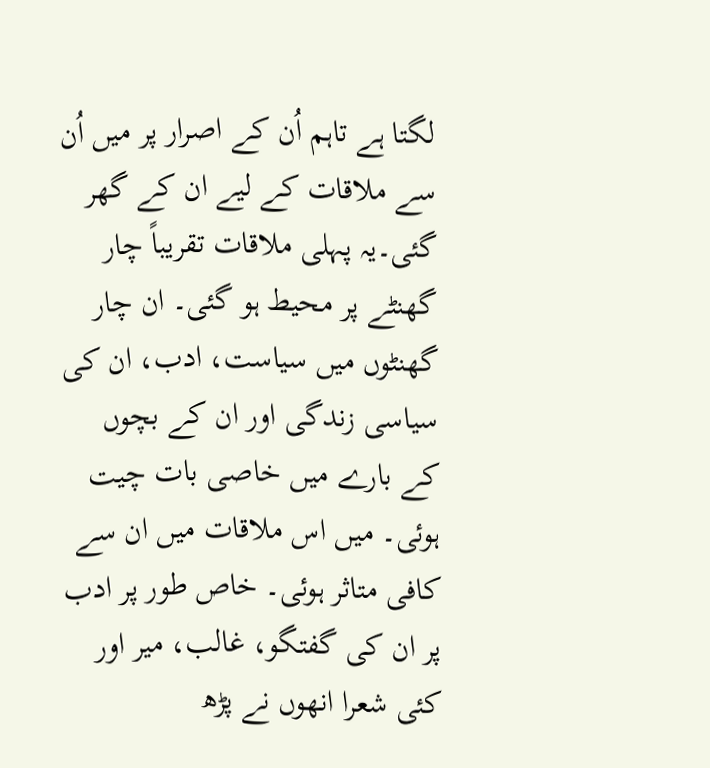لگتا ہے تاہم اُن کے اصرار پر میں اُن سے ملاقات کے لیے ان کے گھر گئی۔یہ پہلی ملاقات تقریباً چار گھنٹے پر محیط ہو گئی۔ ان چار گھنٹوں میں سیاست، ادب، ان کی سیاسی زندگی اور ان کے بچوں کے بارے میں خاصی بات چیت ہوئی۔ میں اس ملاقات میں ان سے کافی متاثر ہوئی۔ خاص طور پر ادب پر ان کی گفتگو، غالب، میر اور کئی شعرا انھوں نے پڑھ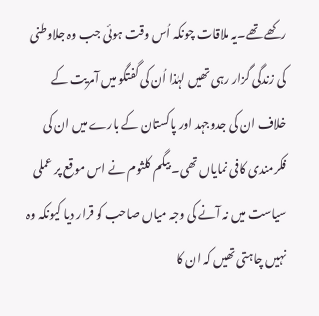رکھے تھے۔یہ ملاقات چونکہ اُس وقت ہوئی جب وہ جلاوطنی کی زندگی گزار رہی تھیں لہٰذا اُن کی گفتگو میں آمریت کے خلاف ان کی جدوجہد اور پاکستان کے بارے میں ان کی فکرمندی کافی نمایاں تھی۔ بیگم کلثوم نے اس موقع پر عملی سیاست میں نہ آنے کی وجہ میاں صاحب کو قرار دیا کیونکہ وہ نہیں چاہتی تھیں کہ ان کا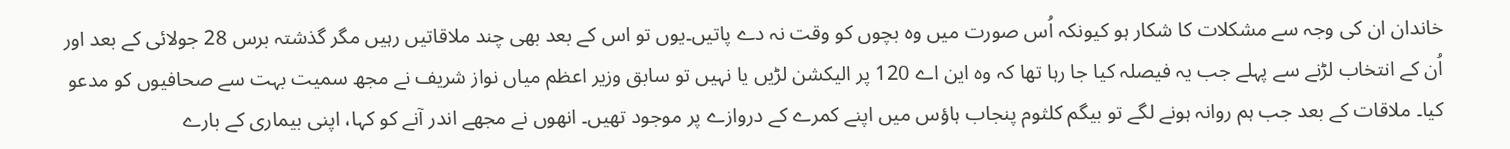خاندان ان کی وجہ سے مشکلات کا شکار ہو کیونکہ اُس صورت میں وہ بچوں کو وقت نہ دے پاتیں۔یوں تو اس کے بعد بھی چند ملاقاتیں رہیں مگر گذشتہ برس 28 جولائی کے بعد اور اُن کے انتخاب لڑنے سے پہلے جب یہ فیصلہ کیا جا رہا تھا کہ وہ این اے 120 پر الیکشن لڑیں یا نہیں تو سابق وزیر اعظم میاں نواز شریف نے مجھ سمیت بہت سے صحافیوں کو مدعو کیا۔ ملاقات کے بعد جب ہم روانہ ہونے لگے تو بیگم کلثوم پنجاب ہاؤس میں اپنے کمرے کے دروازے پر موجود تھیں۔ انھوں نے مجھے اندر آنے کو کہا، اپنی بیماری کے بارے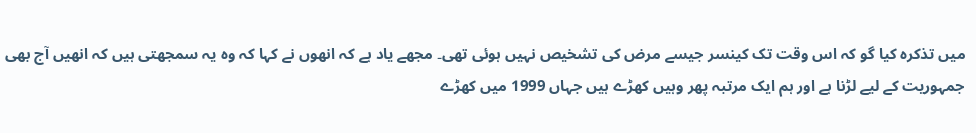میں تذکرہ کیا گو کہ اس وقت تک کینسر جیسے مرض کی تشخیص نہیں ہوئی تھی۔ مجھے یاد ہے کہ انھوں نے کہا کہ وہ یہ سمجھتی ہیں کہ انھیں آج بھی جمہوریت کے لیے لڑنا ہے اور ہم ایک مرتبہ پھر وہیں کھڑے ہیں جہاں 1999 میں کھڑے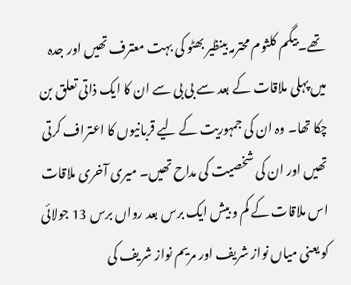تھے۔بیگم کلثوم محترمہ بینظیر بھٹو کی بہت معترف تھیں اور جدہ میں پہلی ملاقات کے بعد سے بی بی سے ان کا ایک ذاتی تعلق بن چکا تھا۔ وہ ان کی جمہوریت کے لیے قربانیوں کا اعتراف کرتی تھیں اور ان کی شخصیت کی مداح تھیں۔ میری آخری ملاقات اس ملاقات کے کم و بیش ایک برس بعد رواں برس 13 جولائی کو یعنی میاں نواز شریف اور مریم نواز شریف کی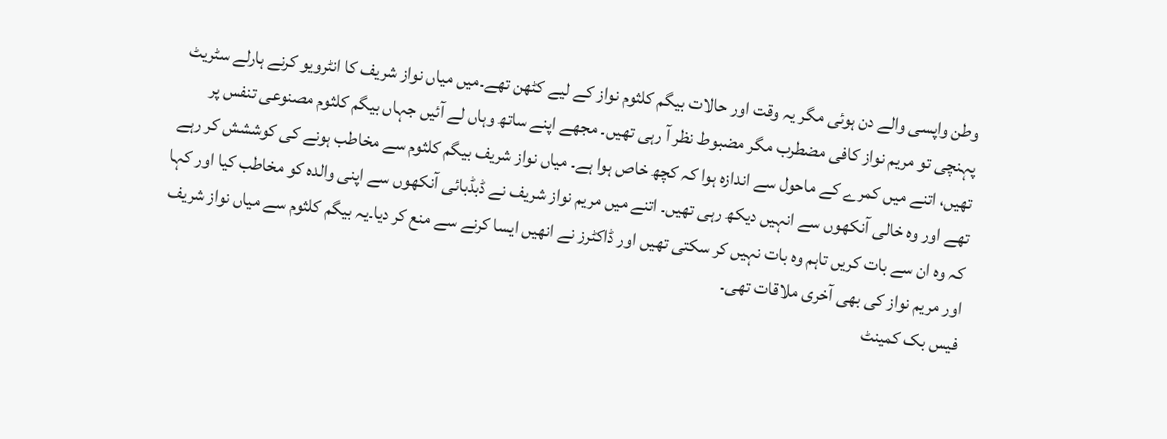وطن واپسی والے دن ہوئی مگر یہ وقت اور حالات بیگم کلثوم نواز کے لیے کٹھن تھے۔میں میاں نواز شریف کا انٹرویو کرنے ہارلے سٹریٹ پہنچی تو مریم نواز کافی مضطرب مگر مضبوط نظر آ رہی تھیں۔ مجھے اپنے ساتھ وہاں لے آئیں جہاں بیگم کلثوم مصنوعی تنفس پر تھیں، اتنے میں کمرے کے ماحول سے اندازہ ہوا کہ کچھ خاص ہوا ہے۔ میاں نواز شریف بیگم کلثوم سے مخاطب ہونے کی کوششش کر رہے تھے اور وہ خالی آنکھوں سے انہیں دیکھ رہی تھیں۔ اتنے میں مریم نواز شریف نے ڈبڈبائی آنکھوں سے اپنی والدہ کو مخاطب کیا اور کہا کہ وہ ان سے بات کریں تاہم وہ بات نہیں کر سکتی تھیں اور ڈاکٹرز نے انھیں ایسا کرنے سے منع کر دیا۔یہ بیگم کلثوم سے میاں نواز شریف اور مریم نواز کی بھی آخری ملاقات تھی۔
فیس بک کمینٹ